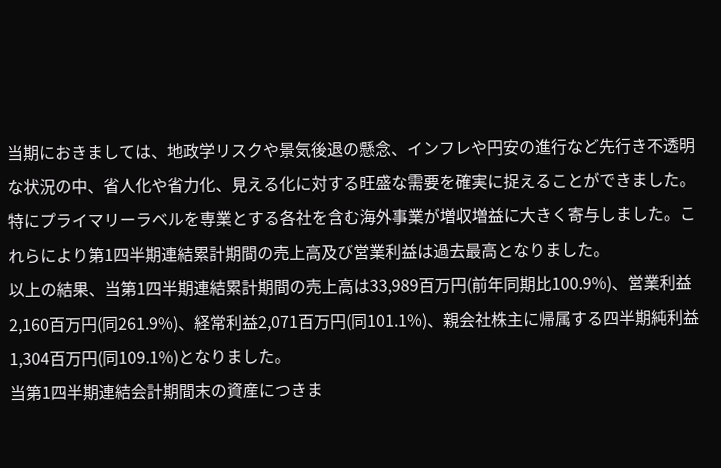当期におきましては、地政学リスクや景気後退の懸念、インフレや円安の進行など先行き不透明な状況の中、省人化や省力化、見える化に対する旺盛な需要を確実に捉えることができました。特にプライマリーラベルを専業とする各社を含む海外事業が増収増益に大きく寄与しました。これらにより第1四半期連結累計期間の売上高及び営業利益は過去最高となりました。
以上の結果、当第1四半期連結累計期間の売上高は33,989百万円(前年同期比100.9%)、営業利益2,160百万円(同261.9%)、経常利益2,071百万円(同101.1%)、親会社株主に帰属する四半期純利益1,304百万円(同109.1%)となりました。
当第1四半期連結会計期間末の資産につきま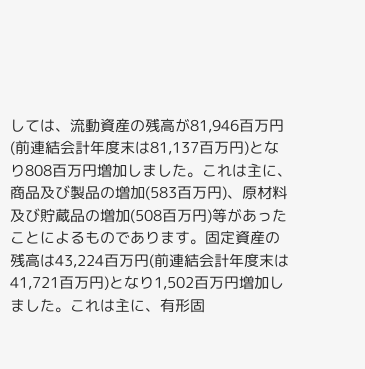しては、流動資産の残高が81,946百万円(前連結会計年度末は81,137百万円)となり808百万円増加しました。これは主に、商品及び製品の増加(583百万円)、原材料及び貯蔵品の増加(508百万円)等があったことによるものであります。固定資産の残高は43,224百万円(前連結会計年度末は41,721百万円)となり1,502百万円増加しました。これは主に、有形固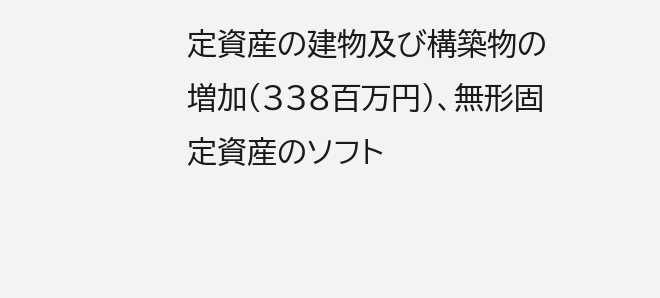定資産の建物及び構築物の増加(338百万円)、無形固定資産のソフト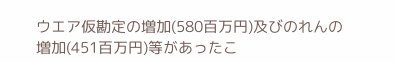ウエア仮勘定の増加(580百万円)及びのれんの増加(451百万円)等があったこ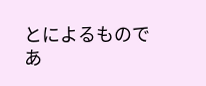とによるものであ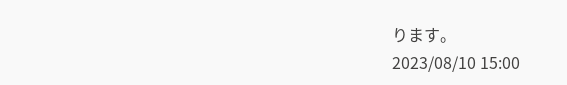ります。
2023/08/10 15:00